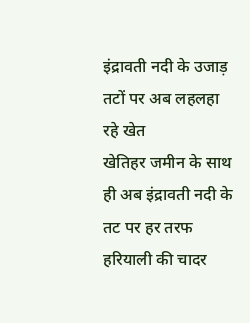इंद्रावती नदी के उजाड़ तटों पर अब लहलहा रहे खेत
खेतिहर जमीन के साथ ही अब इंद्रावती नदी के तट पर हर तरफ हरियाली की चादर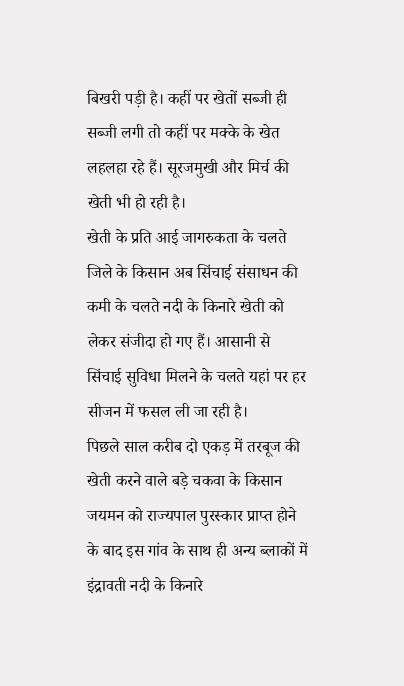बिखरी पड़ी है। कहीं पर खेतों सब्जी ही सब्जी लगी तो कहीं पर मक्के के खेत लहलहा रहे हैं। सूरजमुखी और मिर्च की खेती भी हो रही है।
खेती के प्रति आई जागरुकता के चलते जिले के किसान अब सिंचाई संसाधन की कमी के चलते नदी के किनारे खेती को लेकर संजीदा हो गए हैं। आसानी से सिंचाई सुविधा मिलने के चलते यहां पर हर सीजन में फसल ली जा रही है।
पिछले साल करीब दो एकड़ में तरबूज की खेती करने वाले बड़े चकवा के किसान जयमन को राज्यपाल पुरस्कार प्राप्त होने के बाद इस गांव के साथ ही अन्य ब्लाकों में इंद्रावती नदी के किनारे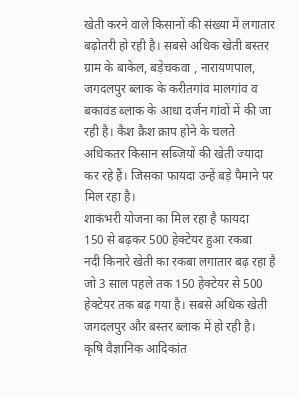खेती करने वाले किसानों की संख्या में लगातार बढ़ोतरी हो रही है। सबसे अधिक खेती बस्तर ग्राम के बाकेल, बड़ेचकवा , नारायणपाल, जगदलपुर ब्लाक के करीतगांव मालगांव व बकावंड ब्लाक के आधा दर्जन गांवों में की जा रही है। कैश क्रैश क्राप होने के चलते अधिकतर किसान सब्जियों की खेती ज्यादा कर रहे हैं। जिसका फायदा उन्हें बड़े पैमाने पर मिल रहा है।
शाकंभरी योजना का मिल रहा है फायदा
150 से बढ़कर 500 हेक्टेयर हुआ रकबा
नदी किनारे खेती का रकबा लगातार बढ़ रहा है जो 3 साल पहले तक 150 हेक्टेयर से 500 हेक्टेयर तक बढ़ गया है। सबसे अधिक खेती जगदलपुर और बस्तर ब्लाक में हो रही है। कृषि वैज्ञानिक आदिकांत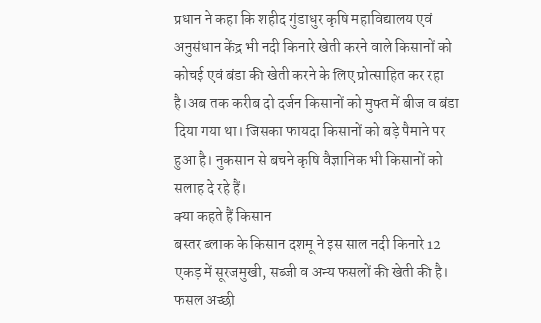प्रधान ने कहा कि शहीद गुंडाधुर कृषि महाविद्यालय एवं अनुसंधान केंद्र भी नदी किनारे खेती करने वाले किसानों को कोचई एवं बंडा की खेती करने के लिए प्रोत्साहित कर रहा है।अब तक करीब दो दर्जन किसानों को मुफ्त में बीज व बंडा दिया गया था। जिसका फायदा किसानों को बड़े पैमाने पर हुआ है। नुकसान से बचने कृषि वैज्ञानिक भी किसानों को सलाह दे रहे हैं।
क्या कहते हैं किसान
बस्तर ब्लाक के किसान दशमू ने इस साल नदी किनारे 12 एकड़ में सूरजमुखी, सब्जी व अन्य फसलों की खेती की है। फसल अच्छी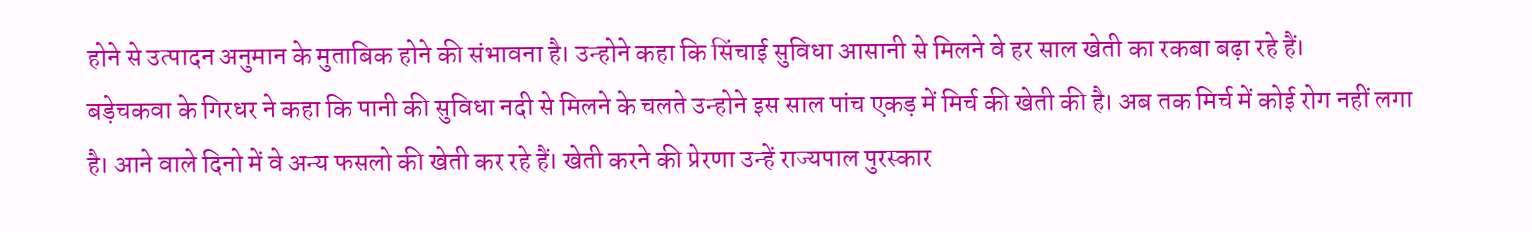होने से उत्पादन अनुमान के मुताबिक होने की संभावना है। उन्होने कहा कि सिंचाई सुविधा आसानी से मिलने वे हर साल खेती का रकबा बढ़ा रहे हैं।
बड़ेचकवा के गिरधर ने कहा कि पानी की सुविधा नदी से मिलने के चलते उन्होने इस साल पांच एकड़ में मिर्च की खेती की है। अब तक मिर्च में कोई रोग नहीं लगा है। आने वाले दिनो में वे अन्य फसलो की खेती कर रहे हैं। खेती करने की प्रेरणा उन्हें राज्यपाल पुरस्कार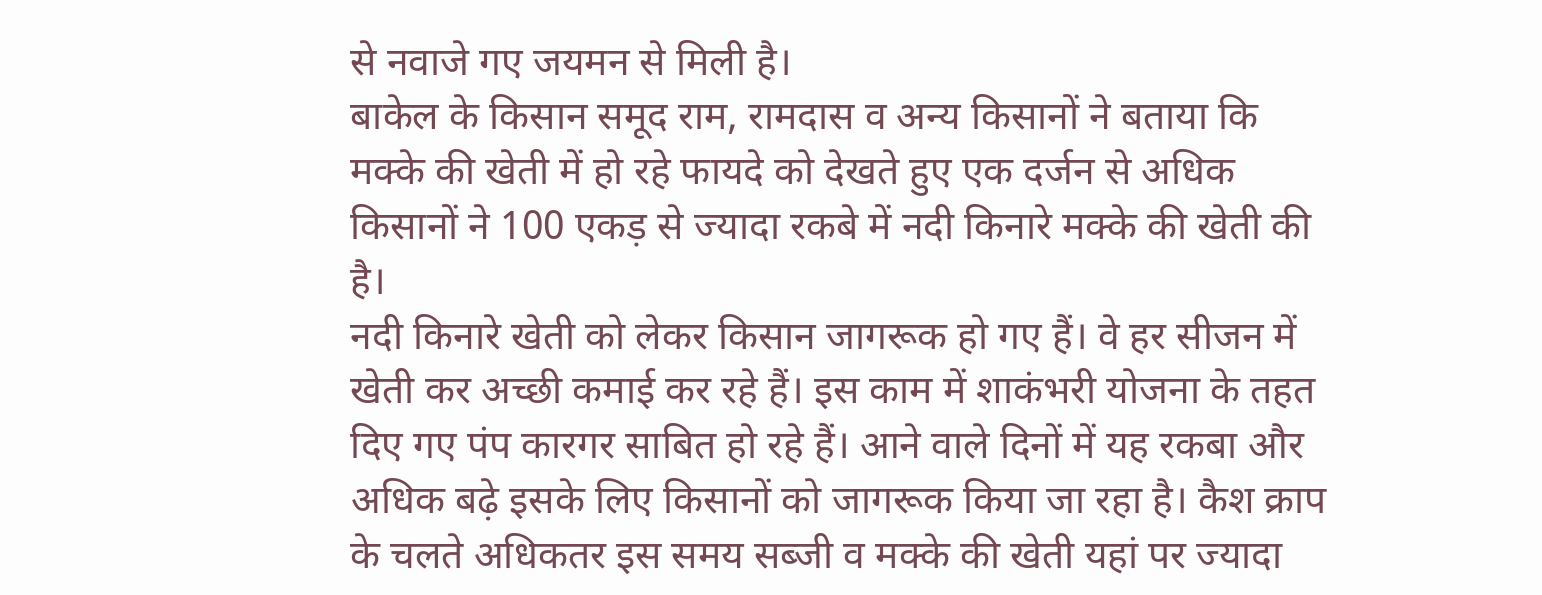से नवाजे गए जयमन से मिली है।
बाकेल के किसान समूद राम, रामदास व अन्य किसानों ने बताया कि मक्के की खेती में हो रहे फायदे को देखते हुए एक दर्जन से अधिक किसानों ने 100 एकड़ से ज्यादा रकबे में नदी किनारे मक्के की खेती की है।
नदी किनारे खेती को लेकर किसान जागरूक हो गए हैं। वे हर सीजन में खेती कर अच्छी कमाई कर रहे हैं। इस काम में शाकंभरी योजना के तहत दिए गए पंप कारगर साबित हो रहे हैं। आने वाले दिनों में यह रकबा और अधिक बढ़े इसके लिए किसानों को जागरूक किया जा रहा है। कैश क्राप के चलते अधिकतर इस समय सब्जी व मक्के की खेती यहां पर ज्यादा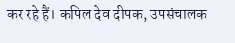कर रहे हैं। कपिल देव दीपक, उपसंचालक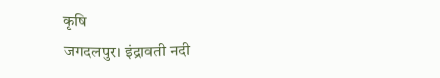कृषि
जगदलपुर। इंद्रावती नदी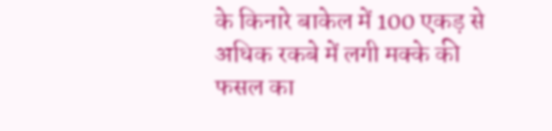के किनारे बाकेल में 100 एकड़ से अधिक रकबे में लगी मक्के की फसल का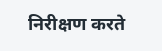निरीक्षण करते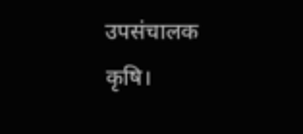उपसंचालक कृषि।